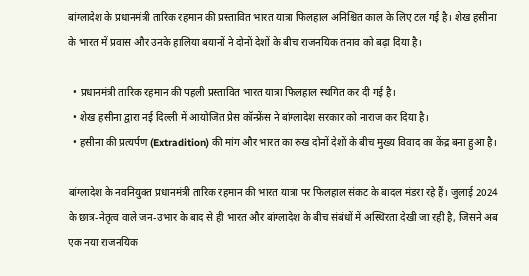बांग्लादेश के प्रधानमंत्री तारिक रहमान की प्रस्तावित भारत यात्रा फिलहाल अनिश्चित काल के लिए टल गई है। शेख हसीना के भारत में प्रवास और उनके हालिया बयानों ने दोनों देशों के बीच राजनयिक तनाव को बढ़ा दिया है।

  • प्रधानमंत्री तारिक रहमान की पहली प्रस्तावित भारत यात्रा फिलहाल स्थगित कर दी गई है।
  • शेख हसीना द्वारा नई दिल्ली में आयोजित प्रेस कॉन्फ्रेंस ने बांग्लादेश सरकार को नाराज कर दिया है।
  • हसीना की प्रत्यर्पण (Extradition) की मांग और भारत का रुख दोनों देशों के बीच मुख्य विवाद का केंद्र बना हुआ है।

बांग्लादेश के नवनियुक्त प्रधानमंत्री तारिक रहमान की भारत यात्रा पर फिलहाल संकट के बादल मंडरा रहे हैं। जुलाई 2024 के छात्र-नेतृत्व वाले जन-उभार के बाद से ही भारत और बांग्लादेश के बीच संबंधों में अस्थिरता देखी जा रही है, जिसने अब एक नया राजनयिक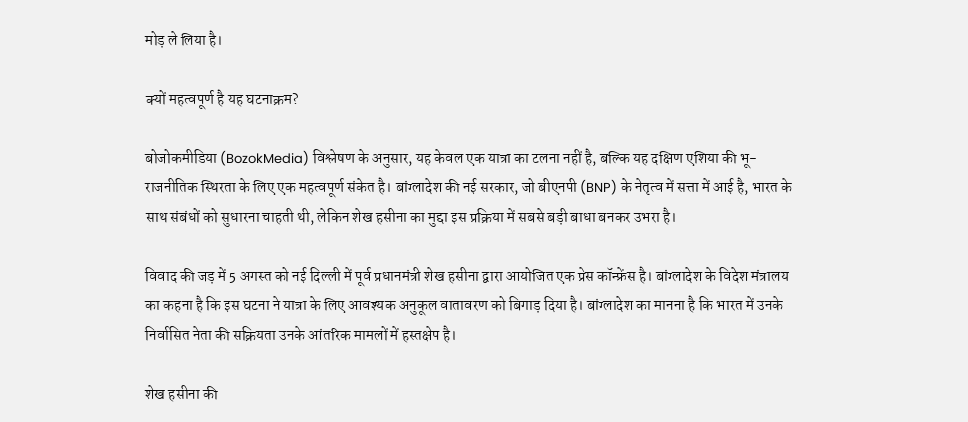मोड़ ले लिया है।

क्यों महत्वपूर्ण है यह घटनाक्रम?

बोजोकमीडिया (BozokMedia) विश्लेषण के अनुसार, यह केवल एक यात्रा का टलना नहीं है, बल्कि यह दक्षिण एशिया की भू-राजनीतिक स्थिरता के लिए एक महत्वपूर्ण संकेत है। बांग्लादेश की नई सरकार, जो बीएनपी (BNP) के नेतृत्व में सत्ता में आई है, भारत के साथ संबंधों को सुधारना चाहती थी, लेकिन शेख हसीना का मुद्दा इस प्रक्रिया में सबसे बड़ी बाधा बनकर उभरा है।

विवाद की जड़ में 5 अगस्त को नई दिल्ली में पूर्व प्रधानमंत्री शेख हसीना द्वारा आयोजित एक प्रेस कॉन्फ्रेंस है। बांग्लादेश के विदेश मंत्रालय का कहना है कि इस घटना ने यात्रा के लिए आवश्यक अनुकूल वातावरण को बिगाड़ दिया है। बांग्लादेश का मानना है कि भारत में उनके निर्वासित नेता की सक्रियता उनके आंतरिक मामलों में हस्तक्षेप है।

शेख हसीना की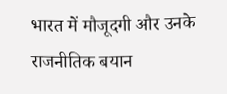भारत में मौजूदगी और उनके राजनीतिक बयान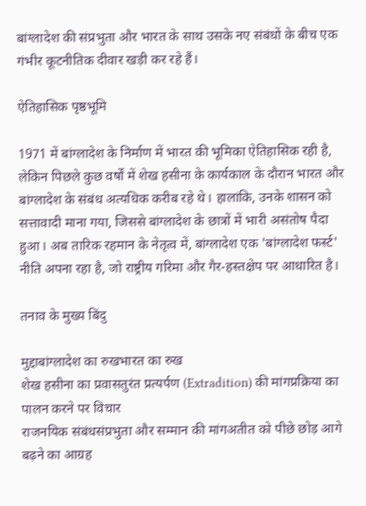बांग्लादेश की संप्रभुता और भारत के साथ उसके नए संबंधों के बीच एक गंभीर कूटनीतिक दीवार खड़ी कर रहे हैं।

ऐतिहासिक पृष्ठभूमि

1971 में बांग्लादेश के निर्माण में भारत की भूमिका ऐतिहासिक रही है, लेकिन पिछले कुछ वर्षों में शेख हसीना के कार्यकाल के दौरान भारत और बांग्लादेश के संबंध अत्यधिक करीब रहे थे। हालांकि, उनके शासन को सत्तावादी माना गया, जिससे बांग्लादेश के छात्रों में भारी असंतोष पैदा हुआ। अब तारिक रहमान के नेतृत्व में, बांग्लादेश एक 'बांग्लादेश फर्स्ट' नीति अपना रहा है, जो राष्ट्रीय गरिमा और गैर-हस्तक्षेप पर आधारित है।

तनाव के मुख्य बिंदु

मुद्दाबांग्लादेश का रुखभारत का रुख
शेख हसीना का प्रवासतुरंत प्रत्यर्पण (Extradition) की मांगप्रक्रिया का पालन करने पर विचार
राजनयिक संबंधसंप्रभुता और सम्मान की मांगअतीत को पीछे छोड़ आगे बढ़ने का आग्रह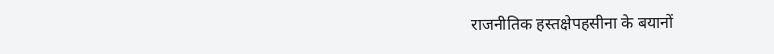राजनीतिक हस्तक्षेपहसीना के बयानों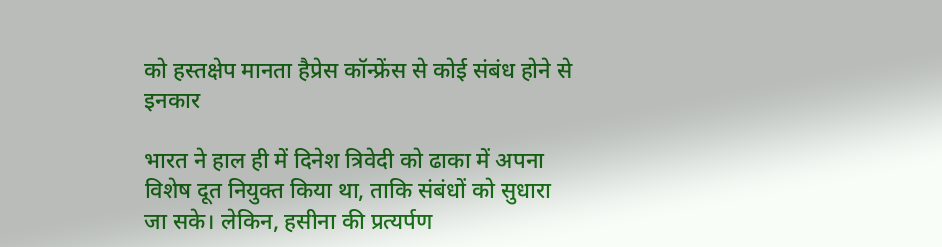को हस्तक्षेप मानता हैप्रेस कॉन्फ्रेंस से कोई संबंध होने से इनकार

भारत ने हाल ही में दिनेश त्रिवेदी को ढाका में अपना विशेष दूत नियुक्त किया था, ताकि संबंधों को सुधारा जा सके। लेकिन, हसीना की प्रत्यर्पण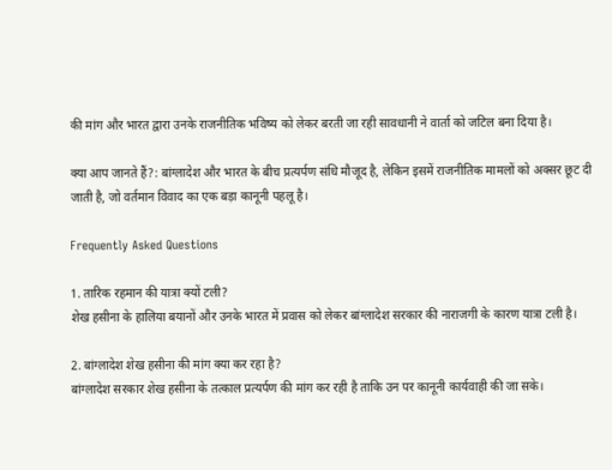की मांग और भारत द्वारा उनके राजनीतिक भविष्य को लेकर बरती जा रही सावधानी ने वार्ता को जटिल बना दिया है।

क्या आप जानते हैं?: बांग्लादेश और भारत के बीच प्रत्यर्पण संधि मौजूद है, लेकिन इसमें राजनीतिक मामलों को अक्सर छूट दी जाती है, जो वर्तमान विवाद का एक बड़ा कानूनी पहलू है।

Frequently Asked Questions

1. तारिक रहमान की यात्रा क्यों टली?
शेख हसीना के हालिया बयानों और उनके भारत में प्रवास को लेकर बांग्लादेश सरकार की नाराजगी के कारण यात्रा टली है।

2. बांग्लादेश शेख हसीना की मांग क्या कर रहा है?
बांग्लादेश सरकार शेख हसीना के तत्काल प्रत्यर्पण की मांग कर रही है ताकि उन पर कानूनी कार्यवाही की जा सके।